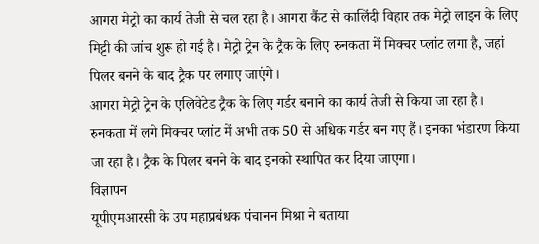आगरा मेट्रो का कार्य तेजी से चल रहा है। आगरा कैंट से कालिंदी विहार तक मेट्रो लाइन के लिए मिट्टी की जांच शुरू हो गई है। मेट्रो ट्रेन के ट्रैक के लिए रुनकता में मिक्चर प्लांट लगा है, जहां पिलर बनने के बाद ट्रैक पर लगाए जाएंगे।
आगरा मेट्रो ट्रेन के एलिवेटेड ट्रैक के लिए गर्डर बनाने का कार्य तेजी से किया जा रहा है। रुनकता में लगे मिक्चर प्लांट में अभी तक 50 से अधिक गर्डर बन गए हैं। इनका भंडारण किया जा रहा है। ट्रैक के पिलर बनने के बाद इनको स्थापित कर दिया जाएगा।
विज्ञापन
यूपीएमआरसी के उप महाप्रबंधक पंचानन मिश्रा ने बताया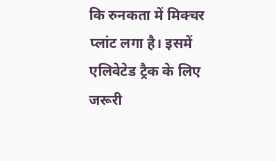कि रुनकता में मिक्चर प्लांट लगा है। इसमें एलिवेटेड ट्रैक के लिए जरूरी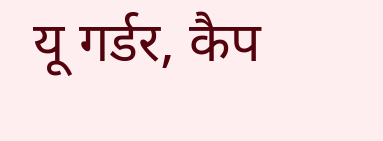यू गर्डर, कैप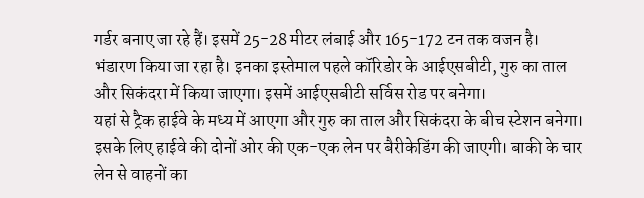गर्डर बनाए जा रहे हैं। इसमें 25-28 मीटर लंबाई और 165-172 टन तक वजन है। भंडारण किया जा रहा है। इनका इस्तेमाल पहले कॉरिडोर के आईएसबीटी, गुरु का ताल और सिकंदरा में किया जाएगा। इसमें आईएसबीटी सर्विस रोड पर बनेगा।
यहां से ट्रैक हाईवे के मध्य में आएगा और गुरु का ताल और सिकंदरा के बीच स्टेशन बनेगा। इसके लिए हाईवे की दोनों ओर की एक-एक लेन पर बैरीकेडिंग की जाएगी। बाकी के चार लेन से वाहनों का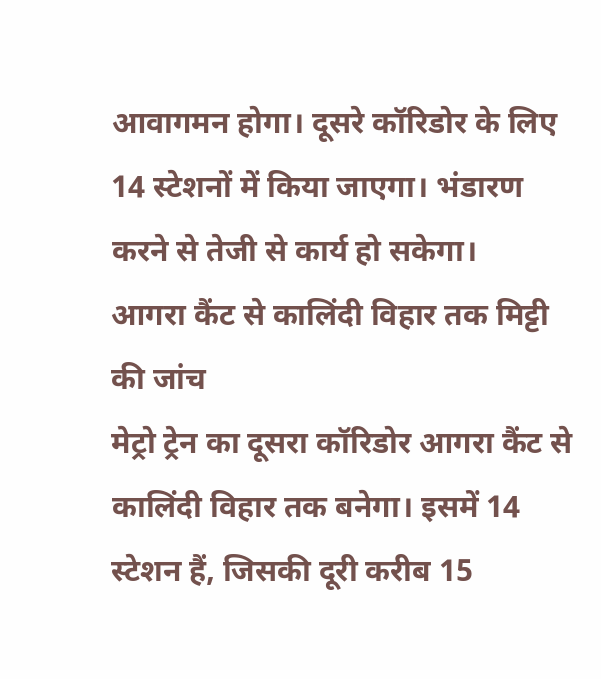आवागमन होगा। दूसरे कॉरिडोर के लिए 14 स्टेशनों में किया जाएगा। भंडारण करने से तेजी से कार्य हो सकेगा।
आगरा कैंट से कालिंदी विहार तक मिट्टी की जांच
मेट्रो ट्रेन का दूसरा कॉरिडोर आगरा कैंट से कालिंदी विहार तक बनेगा। इसमें 14 स्टेशन हैं, जिसकी दूरी करीब 15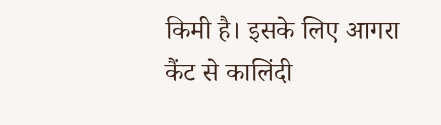किमी है। इसके लिए आगरा कैंट से कालिंदी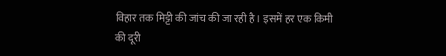विहार तक मिट्टी की जांच की जा रही है। इसमें हर एक किमी की दूरी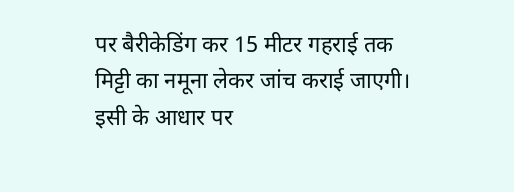पर बैरीकेडिंग कर 15 मीटर गहराई तक मिट्टी का नमूना लेकर जांच कराई जाएगी। इसी के आधार पर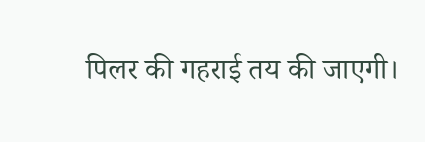पिलर की गहराई तय की जाएगी।